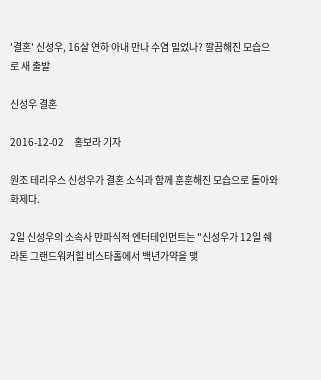'결혼' 신성우, 16살 연하 아내 만나 수염 밀었나? 깔끔해진 모습으로 새 출발

신성우 결혼

2016-12-02     홍보라 기자

원조 테리우스 신성우가 결혼 소식과 함께 훈훈해진 모습으로 돌아와 화제다.

2일 신성우의 소속사 만파식적 엔터테인먼트는 "신성우가 12일 쉐라톤 그랜드워커힐 비스타홀에서 백년가약을 맺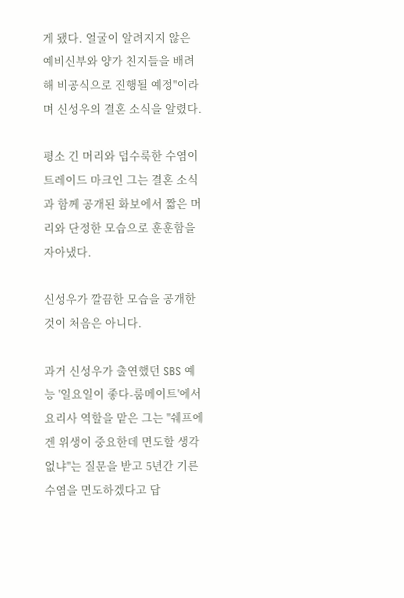게 됐다. 얼굴이 알려지지 않은 예비신부와 양가 친지들을 배려해 비공식으로 진행될 예정"이라며 신성우의 결혼 소식을 알렸다.

평소 긴 머리와 덥수룩한 수염이 트레이드 마크인 그는 결혼 소식과 함께 공개된 화보에서 짧은 머리와 단정한 모습으로 훈훈함을 자아냈다.

신성우가 깔끔한 모습을 공개한 것이 처음은 아니다.

과거 신성우가 출연했던 SBS 예능 '일요일이 좋다-룸메이트'에서 요리사 역할을 맡은 그는 "쉐프에겐 위생이 중요한데 면도할 생각 없냐"는 질문을 받고 5년간 기른 수염을 면도하겠다고 답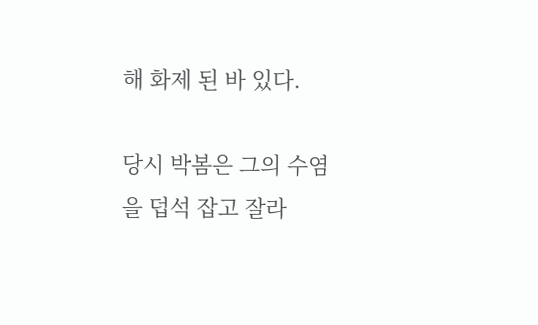해 화제 된 바 있다.

당시 박봄은 그의 수염을 덥석 잡고 잘라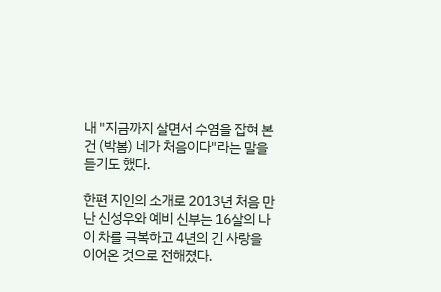내 "지금까지 살면서 수염을 잡혀 본 건 (박봄) 네가 처음이다"라는 말을 듣기도 했다.

한편 지인의 소개로 2013년 처음 만난 신성우와 예비 신부는 16살의 나이 차를 극복하고 4년의 긴 사랑을 이어온 것으로 전해졌다.